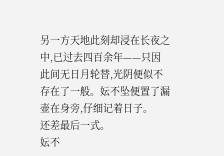另一方天地此刻却浸在长夜之中,已过去四百余年——只因此间无日月轮替,光阴便似不存在了一般。妘不坠便置了漏壶在身旁,仔细记着日子。
还差最后一式。
妘不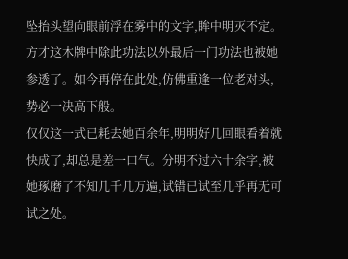坠抬头望向眼前浮在雾中的文字,眸中明灭不定。
方才这木牌中除此功法以外最后一门功法也被她参透了。如今再停在此处,仿佛重逢一位老对头,势必一决高下般。
仅仅这一式已耗去她百余年,明明好几回眼看着就快成了,却总是差一口气。分明不过六十余字,被她琢磨了不知几千几万遍,试错已试至几乎再无可试之处。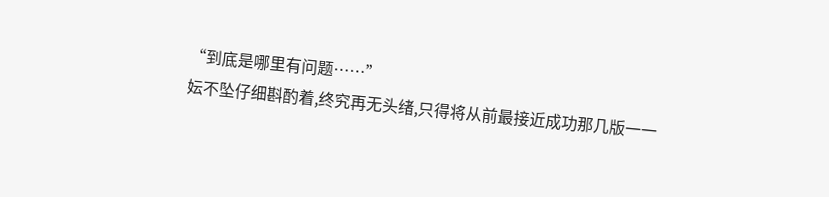“到底是哪里有问题……”
妘不坠仔细斟酌着,终究再无头绪,只得将从前最接近成功那几版一一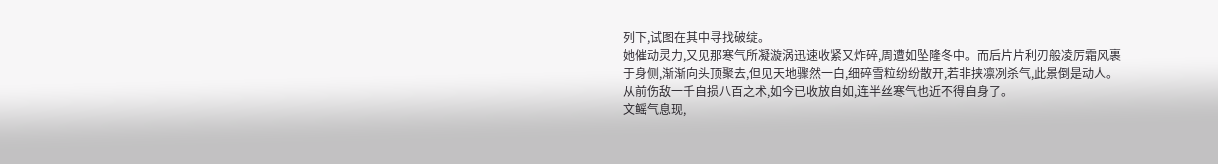列下,试图在其中寻找破绽。
她催动灵力,又见那寒气所凝漩涡迅速收紧又炸碎,周遭如坠隆冬中。而后片片利刃般凌厉霜风裹于身侧,渐渐向头顶聚去,但见天地骤然一白,细碎雪粒纷纷散开,若非挟凛冽杀气,此景倒是动人。
从前伤敌一千自损八百之术,如今已收放自如,连半丝寒气也近不得自身了。
文鳐气息现,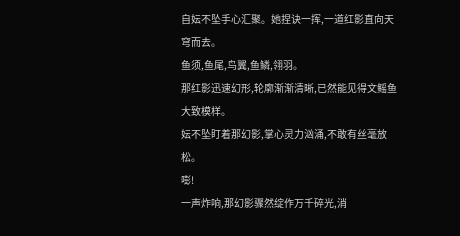自妘不坠手心汇聚。她捏诀一挥,一道红影直向天穹而去。
鱼须,鱼尾,鸟翼,鱼鳞,翎羽。
那红影迅速幻形,轮廓渐渐清晰,已然能见得文鳐鱼大致模样。
妘不坠盯着那幻影,掌心灵力汹涌,不敢有丝毫放松。
嘭!
一声炸响,那幻影骤然绽作万千碎光,消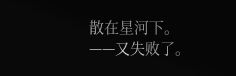散在星河下。
——又失败了。